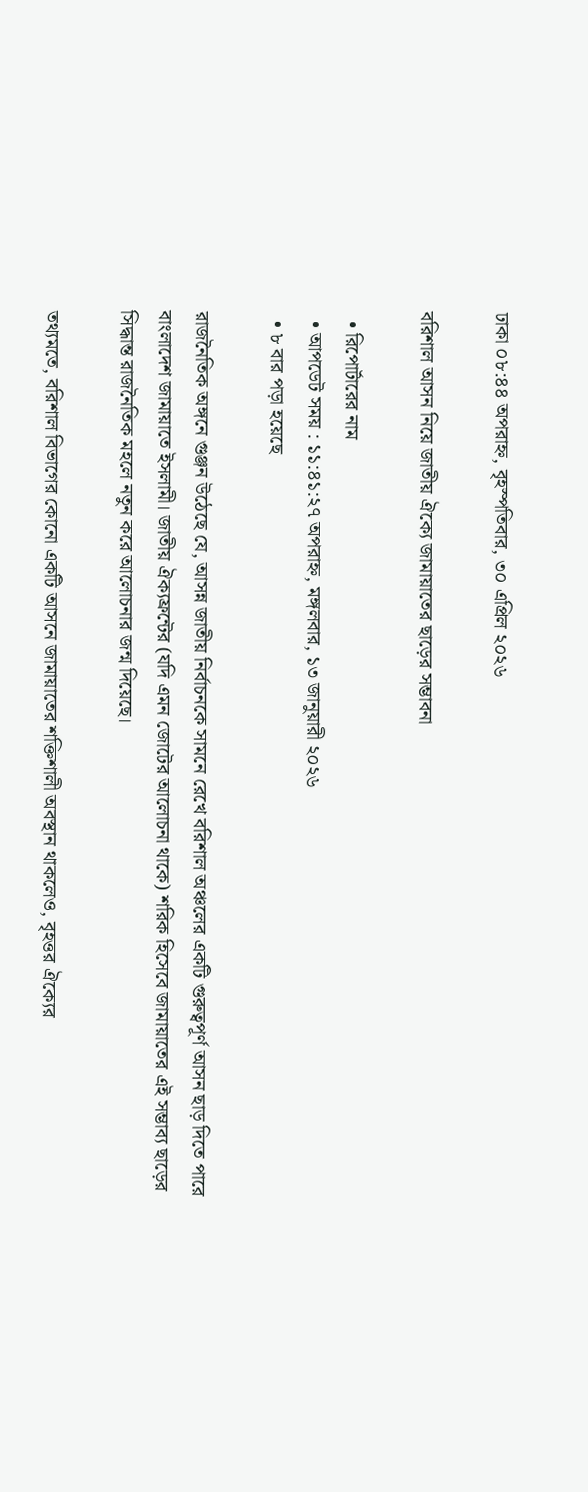ঢাকা ০৮:৪৪ অপরাহ্ন, বৃহস্পতিবার, ৩০ এপ্রিল ২০২৬

বরিশাল আসন নিয়ে জাতীয় ঐক্যে জামায়াতের ছাড়ের সম্ভাবনা

  • রিপোর্টারের নাম
  • আপডেট সময় : ১১:৪১:২৭ অপরাহ্ন, মঙ্গলবার, ১৩ জানুয়ারী ২০২৬
  • ৮ বার পড়া হয়েছে

রাজনৈতিক অঙ্গনে গুঞ্জন উঠেছে যে, আসন্ন জাতীয় নির্বাচনকে সামনে রেখে বরিশাল অঞ্চলের একটি গুরুত্বপূর্ণ আসন ছাড় দিতে পারে বাংলাদেশ জামায়াতে ইসলামী। জাতীয় ঐক্যফ্রন্টের (যদি এমন জোটের আলোচনা থাকে) শরিক হিসেবে জামায়াতের এই সম্ভাব্য ছাড়ের সিদ্ধান্ত রাজনৈতিক মহলে নতুন করে আলোচনার জন্ম দিয়েছে।

তথ্যমতে, বরিশাল বিভাগের কোনো একটি আসনে জামায়াতের শক্তিশালী অবস্থান থাকলেও, বৃহত্তর ঐক্যের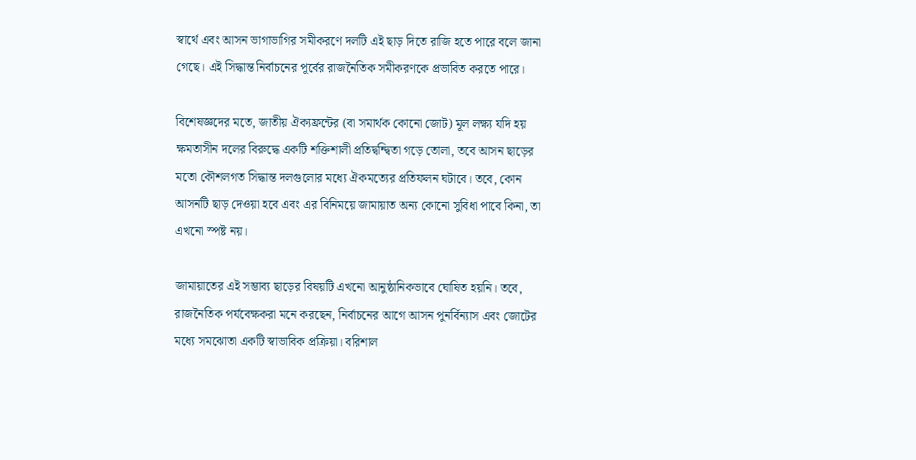স্বার্থে এবং আসন ভাগাভাগির সমীকরণে দলটি এই ছাড় দিতে রাজি হতে পারে বলে জানা গেছে। এই সিদ্ধান্ত নির্বাচনের পূর্বের রাজনৈতিক সমীকরণকে প্রভাবিত করতে পারে।

বিশেষজ্ঞদের মতে, জাতীয় ঐক্যফ্রন্টের (বা সমার্থক কোনো জোট) মূল লক্ষ্য যদি হয় ক্ষমতাসীন দলের বিরুদ্ধে একটি শক্তিশালী প্রতিদ্বন্দ্বিতা গড়ে তোলা, তবে আসন ছাড়ের মতো কৌশলগত সিদ্ধান্ত দলগুলোর মধ্যে ঐকমত্যের প্রতিফলন ঘটাবে। তবে, কোন আসনটি ছাড় দেওয়া হবে এবং এর বিনিময়ে জামায়াত অন্য কোনো সুবিধা পাবে কিনা, তা এখনো স্পষ্ট নয়।

জামায়াতের এই সম্ভাব্য ছাড়ের বিষয়টি এখনো আনুষ্ঠানিকভাবে ঘোষিত হয়নি। তবে, রাজনৈতিক পর্যবেক্ষকরা মনে করছেন, নির্বাচনের আগে আসন পুনর্বিন্যাস এবং জোটের মধ্যে সমঝোতা একটি স্বাভাবিক প্রক্রিয়া। বরিশাল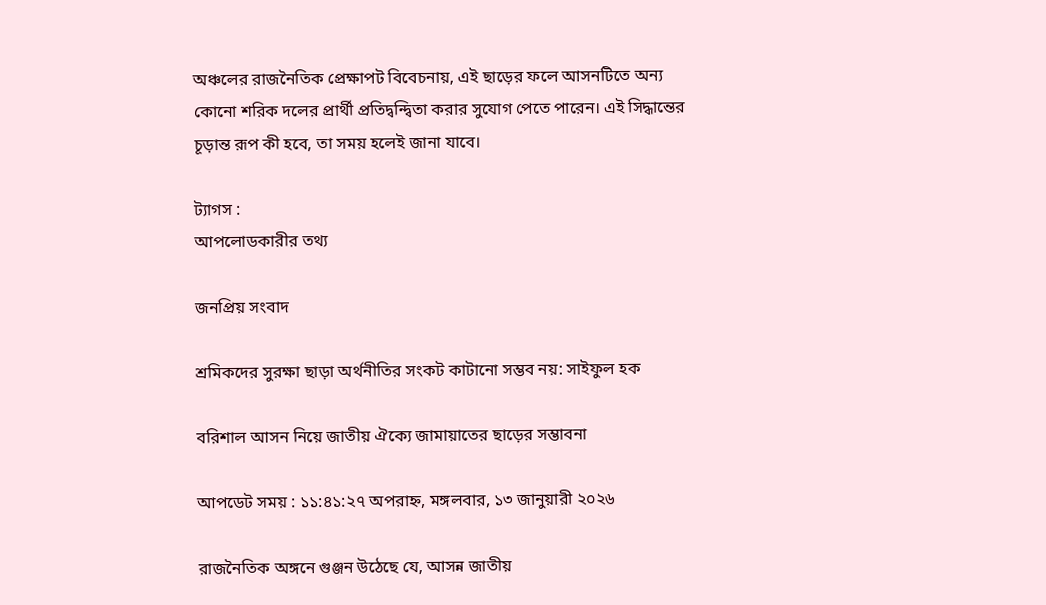অঞ্চলের রাজনৈতিক প্রেক্ষাপট বিবেচনায়, এই ছাড়ের ফলে আসনটিতে অন্য কোনো শরিক দলের প্রার্থী প্রতিদ্বন্দ্বিতা করার সুযোগ পেতে পারেন। এই সিদ্ধান্তের চূড়ান্ত রূপ কী হবে, তা সময় হলেই জানা যাবে।

ট্যাগস :
আপলোডকারীর তথ্য

জনপ্রিয় সংবাদ

শ্রমিকদের সুরক্ষা ছাড়া অর্থনীতির সংকট কাটানো সম্ভব নয়: সাইফুল হক

বরিশাল আসন নিয়ে জাতীয় ঐক্যে জামায়াতের ছাড়ের সম্ভাবনা

আপডেট সময় : ১১:৪১:২৭ অপরাহ্ন, মঙ্গলবার, ১৩ জানুয়ারী ২০২৬

রাজনৈতিক অঙ্গনে গুঞ্জন উঠেছে যে, আসন্ন জাতীয়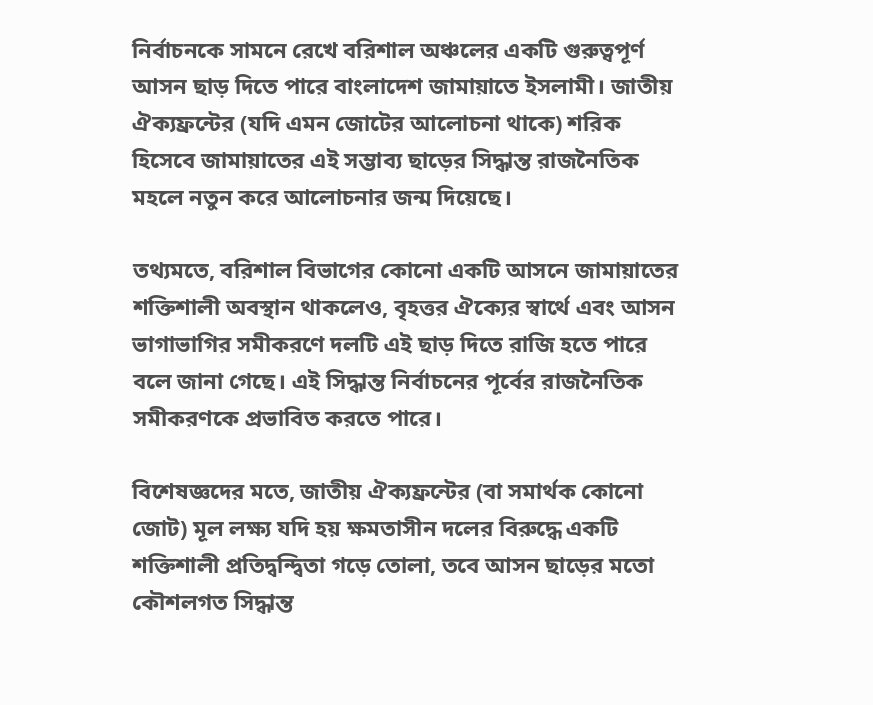নির্বাচনকে সামনে রেখে বরিশাল অঞ্চলের একটি গুরুত্বপূর্ণ আসন ছাড় দিতে পারে বাংলাদেশ জামায়াতে ইসলামী। জাতীয় ঐক্যফ্রন্টের (যদি এমন জোটের আলোচনা থাকে) শরিক হিসেবে জামায়াতের এই সম্ভাব্য ছাড়ের সিদ্ধান্ত রাজনৈতিক মহলে নতুন করে আলোচনার জন্ম দিয়েছে।

তথ্যমতে, বরিশাল বিভাগের কোনো একটি আসনে জামায়াতের শক্তিশালী অবস্থান থাকলেও, বৃহত্তর ঐক্যের স্বার্থে এবং আসন ভাগাভাগির সমীকরণে দলটি এই ছাড় দিতে রাজি হতে পারে বলে জানা গেছে। এই সিদ্ধান্ত নির্বাচনের পূর্বের রাজনৈতিক সমীকরণকে প্রভাবিত করতে পারে।

বিশেষজ্ঞদের মতে, জাতীয় ঐক্যফ্রন্টের (বা সমার্থক কোনো জোট) মূল লক্ষ্য যদি হয় ক্ষমতাসীন দলের বিরুদ্ধে একটি শক্তিশালী প্রতিদ্বন্দ্বিতা গড়ে তোলা, তবে আসন ছাড়ের মতো কৌশলগত সিদ্ধান্ত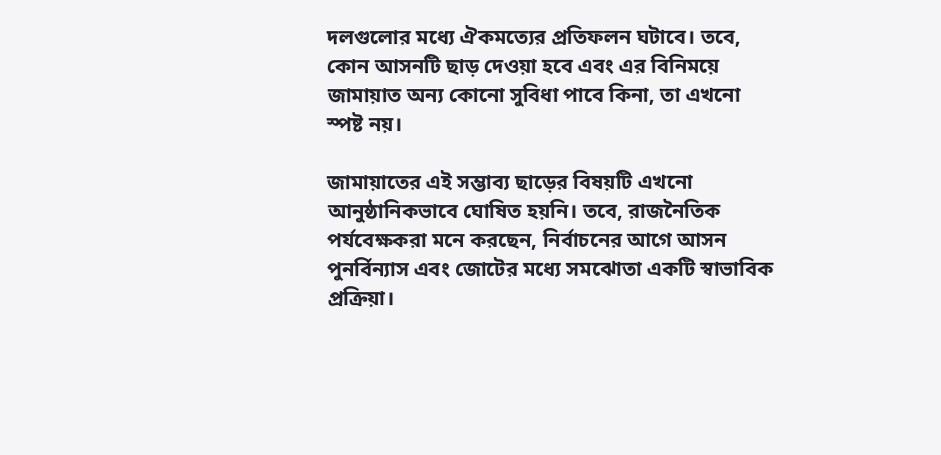দলগুলোর মধ্যে ঐকমত্যের প্রতিফলন ঘটাবে। তবে, কোন আসনটি ছাড় দেওয়া হবে এবং এর বিনিময়ে জামায়াত অন্য কোনো সুবিধা পাবে কিনা, তা এখনো স্পষ্ট নয়।

জামায়াতের এই সম্ভাব্য ছাড়ের বিষয়টি এখনো আনুষ্ঠানিকভাবে ঘোষিত হয়নি। তবে, রাজনৈতিক পর্যবেক্ষকরা মনে করছেন, নির্বাচনের আগে আসন পুনর্বিন্যাস এবং জোটের মধ্যে সমঝোতা একটি স্বাভাবিক প্রক্রিয়া।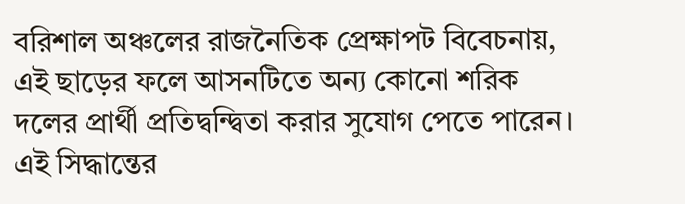বরিশাল অঞ্চলের রাজনৈতিক প্রেক্ষাপট বিবেচনায়, এই ছাড়ের ফলে আসনটিতে অন্য কোনো শরিক দলের প্রার্থী প্রতিদ্বন্দ্বিতা করার সুযোগ পেতে পারেন। এই সিদ্ধান্তের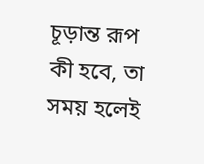চূড়ান্ত রূপ কী হবে, তা সময় হলেই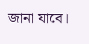জানা যাবে।